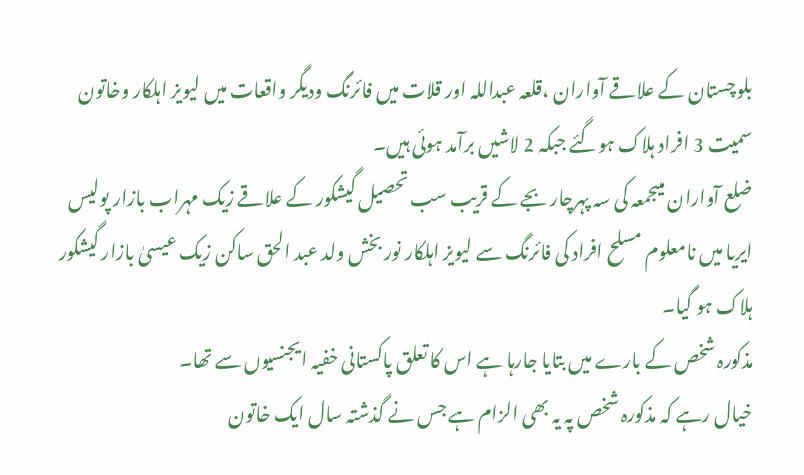بلوچستان کے علاقے آواران ،قلعہ عبداللہ اور قلات میں فائرنگ ودیگر واقعات میں لیویز اہلکار وخاتون سمیت 3 افراد ہلاک ہوگئے جبکہ 2 لاشیں برآمد ہوئی ہیں۔
ضلع آواران میںجمعہ کی سہ پہرچار بجے کے قریب سب تحصیل گیشکور کے علاقے زیک مہراب بازار پولیس ایریا میں نامعلوم مسلح افراد کی فائرنگ سے لیویز اہلکار نور بخش ولد عبد الحق ساکن زیک عیسیٰ بازار گیشکور ہلاک ہو گیا۔
مذکورہ شخص کے بارے میں بتایا جارہا ہے اس کا تعلق پاکستانی خفیہ ایجنسیوں سے تھا۔
خیال رہے کہ مذکورہ شخص پہ یہ بھی الزام ہے جس نے گذشتہ سال ایک خاتون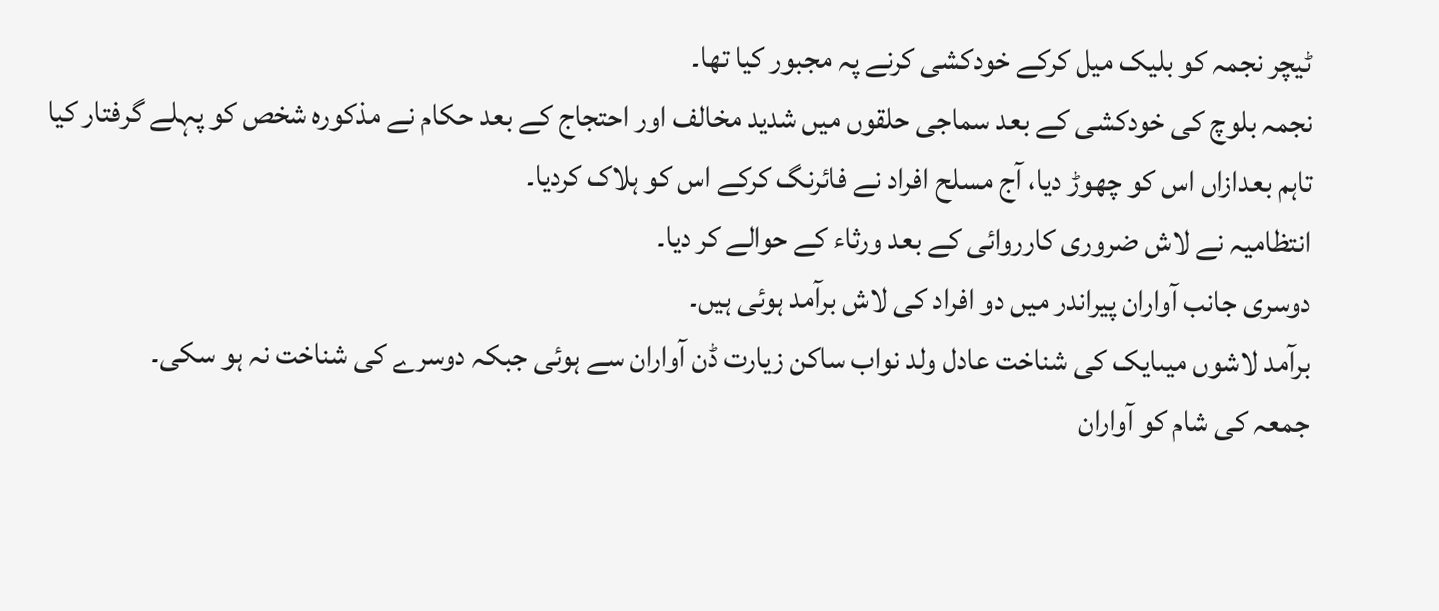ٹیچر نجمہ کو بلیک میل کرکے خودکشی کرنے پہ مجبور کیا تھا۔
نجمہ بلوچ کی خودکشی کے بعد سماجی حلقوں میں شدید مخالف اور احتجاج کے بعد حکام نے مذکورہ شخص کو پہلے گرفتار کیا تاہم بعدازاں اس کو چھوڑ دیا، آج مسلح افراد نے فائرنگ کرکے اس کو ہلاک کردیا۔
انتظامیہ نے لاش ضروری کارروائی کے بعد ورثاء کے حوالے کر دیا۔
دوسری جانب آواران پیراندر میں دو افراد کی لاش برآمد ہوئی ہیں۔
برآمد لاشوں میںایک کی شناخت عادل ولد نواب ساکن زیارت ڈن آواران سے ہوئی جبکہ دوسرے کی شناخت نہ ہو سکی۔
جمعہ کی شام کو آواران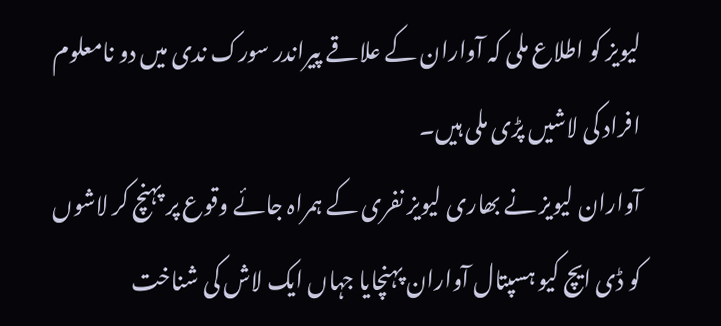لیویز کو اطلاع ملی کہ آواران کے علاقے پیراندر سورک ندی میں دو نامعلوم افراد کی لاشیں پڑی ملی ہیں۔
آواران لیویز نے بھاری لیویز نفری کے ہمراہ جائے وقوع پر پہنچ کر لاشوں کو ڈی ایچ کیو ہسپتال آواران پہنچایا جہاں ایک لاش کی شناخت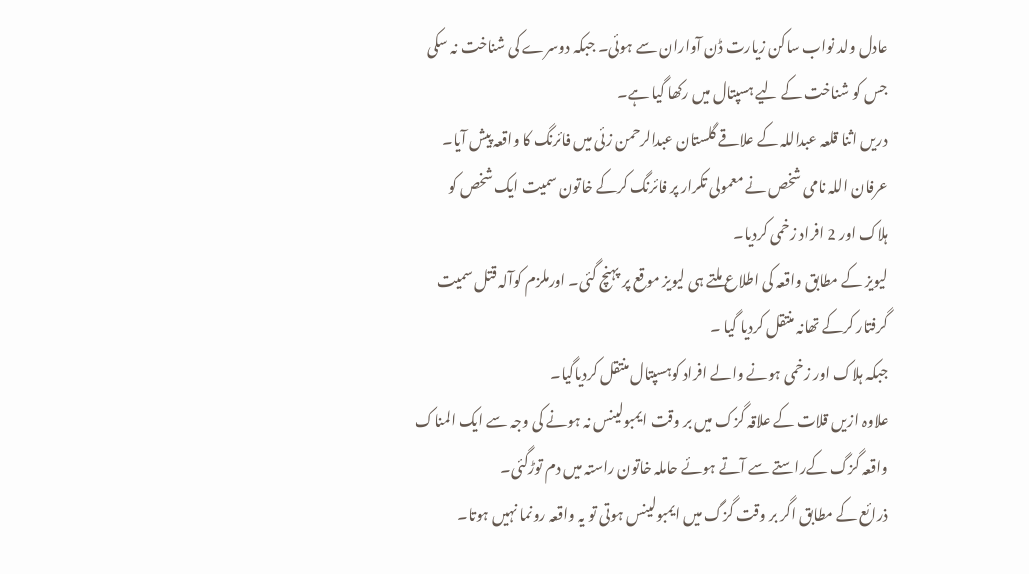عادل ولد نواب ساکن زیارت ڈن آواران سے ہوئی۔ جبکہ دوسرے کی شناخت نہ سکی جس کو شناخت کے لیے ہسپتال میں رکھا گیا ہے۔
دریں اثنا قلعہ عبداللہ کے علاقے گلستان عبدالرحمن زئی میں فائرنگ کا واقعہ پیش آیا۔
عرفان اللہ نامی شخص نے معمولی تکرار پر فائرنگ کرکے خاتون سمیت ایک شخص کو ہلاک اور 2 افراد زخمی کردیا۔
لیویز کے مطابق واقعہ کی اطلاع ملتے ہی لیویز موقع پر پہنچ گئی۔ اورملزم کوآلہ قتل سمیت گرفتار کرکے تھانہ منتقل کردیا گیا ۔
جبکہ ہلاک اور زخمی ہونے والے افراد کوہسپتال منتقل کردیاگیا۔
علاوہ ازیں قلات کے علاقہ گزک میں بر وقت ایمبولینس نہ ہونے کی وجہ سے ایک المناک واقعہ گزگ کےراستے سے آتے ہوئے حاملہ خاتون راستہ میں دم توڑگئی۔
ذرائع کے مطابق اگر بر وقت گزگ میں ایمبولینس ہوتی تو یہ واقعہ رونما نہیں ہوتا۔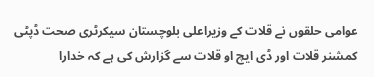عوامی حلقوں نے قلات کے وزیراعلی بلوچستان سیکرٹری صحت ڈپٹی کمشنر قلات اور ڈی ایچ او قلات سے گزارش کی ہے کہ خدارا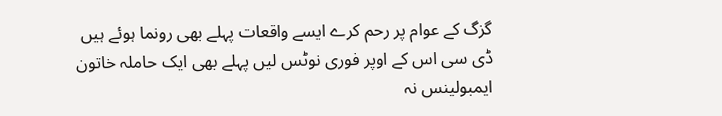گزگ کے عوام پر رحم کرے ایسے واقعات پہلے بھی رونما ہوئے ہیں ڈی سی اس کے اوپر فوری نوٹس لیں پہلے بھی ایک حاملہ خاتون ایمبولینس نہ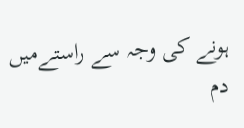ہونے کی وجہ سے راستےمیں دم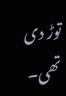توڑ دی تھی۔